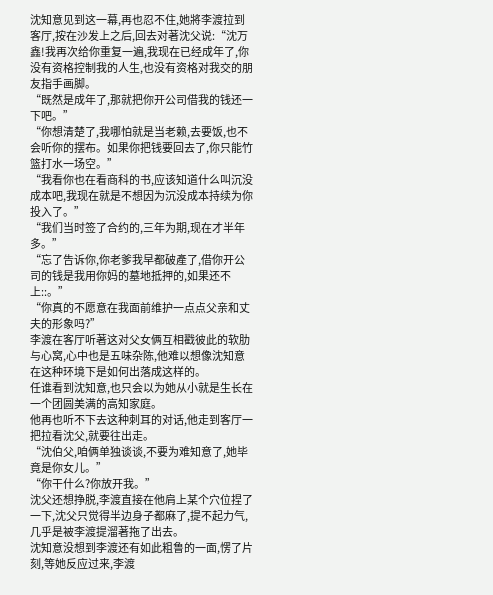沈知意见到这一幕,再也忍不住,她將李渡拉到客厅,按在沙发上之后,回去对著沈父说:“沈万鑫!我再次给你重复一遍,我现在已经成年了,你没有资格控制我的人生,也没有资格对我交的朋友指手画脚。
“既然是成年了,那就把你开公司借我的钱还一下吧。”
“你想清楚了,我哪怕就是当老赖,去要饭,也不会听你的摆布。如果你把钱要回去了,你只能竹篮打水一场空。”
“我看你也在看商科的书,应该知道什么叫沉没成本吧,我现在就是不想因为沉没成本持续为你投入了。”
“我们当时签了合约的,三年为期,现在才半年多。”
“忘了告诉你,你老爹我早都破產了,借你开公司的钱是我用你妈的墓地抵押的,如果还不上::。”
“你真的不愿意在我面前维护一点点父亲和丈夫的形象吗?”
李渡在客厅听著这对父女俩互相戳彼此的软肋与心窝,心中也是五味杂陈,他难以想像沈知意在这种环境下是如何出落成这样的。
任谁看到沈知意,也只会以为她从小就是生长在一个团圆美满的高知家庭。
他再也听不下去这种刺耳的对话,他走到客厅一把拉看沈父,就要往出走。
“沈伯父,咱俩单独谈谈,不要为难知意了,她毕竟是你女儿。”
“你干什么?你放开我。”
沈父还想挣脱,李渡直接在他肩上某个穴位捏了一下,沈父只觉得半边身子都麻了,提不起力气,几乎是被李渡提溜著拖了出去。
沈知意没想到李渡还有如此粗鲁的一面,愣了片刻,等她反应过来,李渡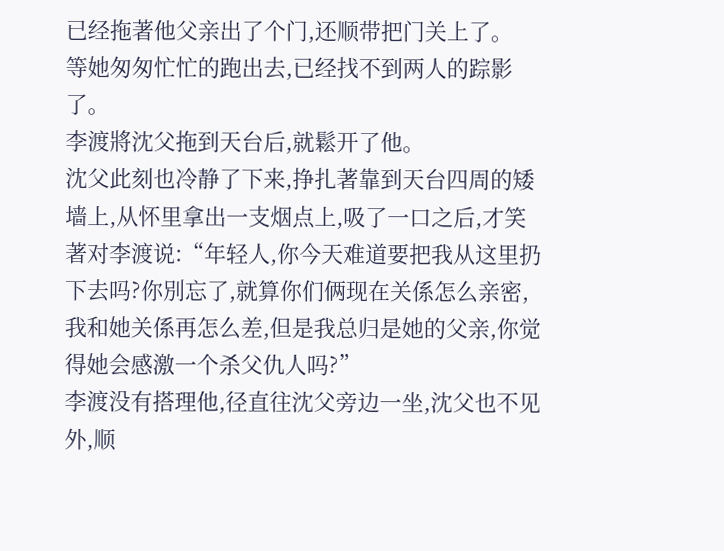已经拖著他父亲出了个门,还顺带把门关上了。
等她匆匆忙忙的跑出去,已经找不到两人的踪影了。
李渡將沈父拖到天台后,就鬆开了他。
沈父此刻也冷静了下来,挣扎著靠到天台四周的矮墙上,从怀里拿出一支烟点上,吸了一口之后,才笑著对李渡说:“年轻人,你今天难道要把我从这里扔下去吗?你別忘了,就算你们俩现在关係怎么亲密,我和她关係再怎么差,但是我总归是她的父亲,你觉得她会感激一个杀父仇人吗?”
李渡没有搭理他,径直往沈父旁边一坐,沈父也不见外,顺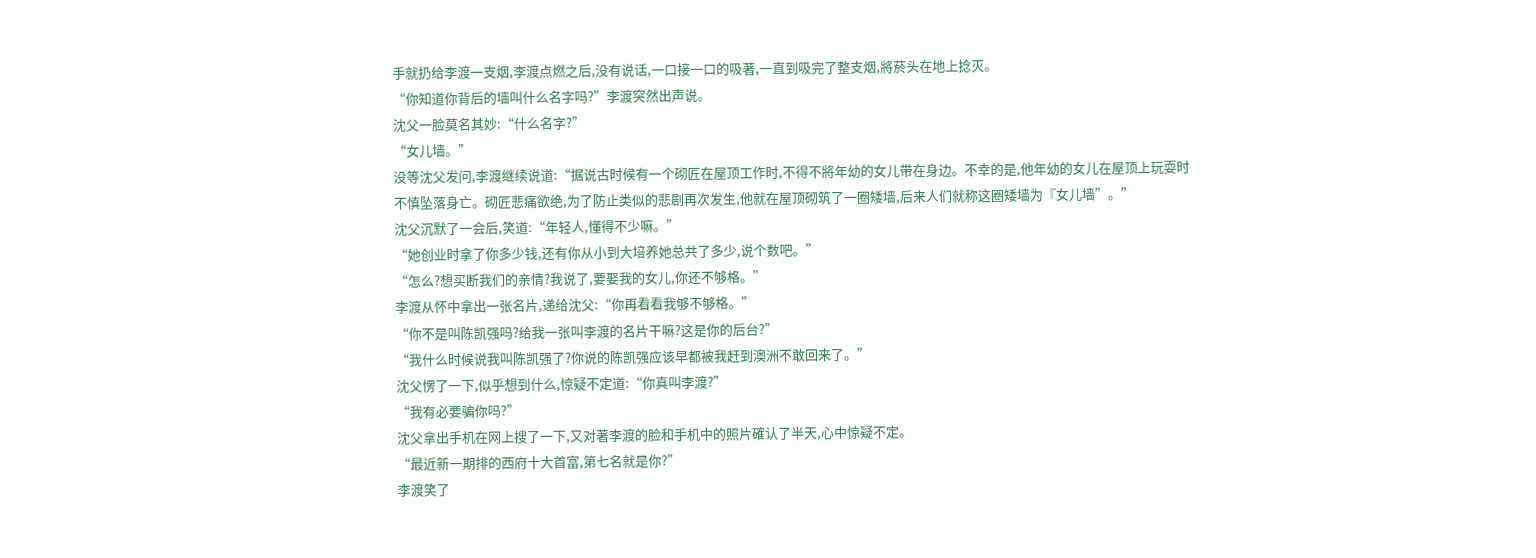手就扔给李渡一支烟,李渡点燃之后,没有说话,一口接一口的吸著,一直到吸完了整支烟,將菸头在地上捻灭。
“你知道你背后的墙叫什么名字吗?”李渡突然出声说。
沈父一脸莫名其妙:“什么名字?”
“女儿墙。”
没等沈父发问,李渡继续说道:“据说古时候有一个砌匠在屋顶工作时,不得不將年幼的女儿带在身边。不幸的是,他年幼的女儿在屋顶上玩耍时不慎坠落身亡。砌匠悲痛欲绝,为了防止类似的悲剧再次发生,他就在屋顶砌筑了一圈矮墙,后来人们就称这圈矮墙为『女儿墙”。”
沈父沉默了一会后,笑道:“年轻人,懂得不少嘛。”
“她创业时拿了你多少钱,还有你从小到大培养她总共了多少,说个数吧。”
“怎么?想买断我们的亲情?我说了,要娶我的女儿,你还不够格。”
李渡从怀中拿出一张名片,递给沈父:“你再看看我够不够格。”
“你不是叫陈凯强吗?给我一张叫李渡的名片干嘛?这是你的后台?”
“我什么时候说我叫陈凯强了?你说的陈凯强应该早都被我赶到澳洲不敢回来了。”
沈父愣了一下,似乎想到什么,惊疑不定道:“你真叫李渡?”
“我有必要骗你吗?”
沈父拿出手机在网上搜了一下,又对著李渡的脸和手机中的照片確认了半天,心中惊疑不定。
“最近新一期排的西府十大首富,第七名就是你?”
李渡笑了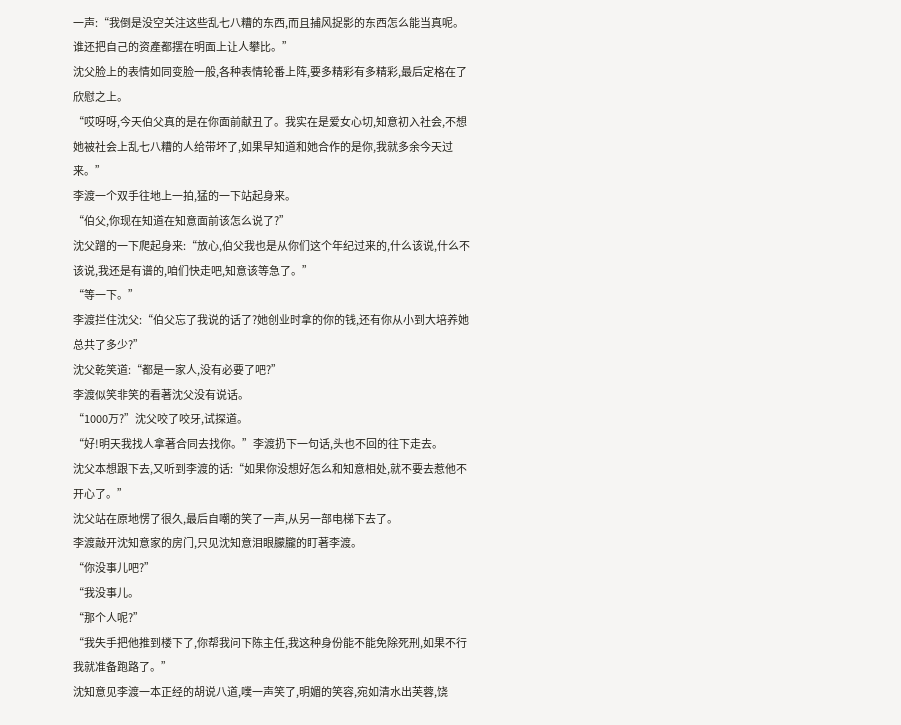一声:“我倒是没空关注这些乱七八糟的东西,而且捕风捉影的东西怎么能当真呢。谁还把自己的资產都摆在明面上让人攀比。”
沈父脸上的表情如同变脸一般,各种表情轮番上阵,要多精彩有多精彩,最后定格在了欣慰之上。
“哎呀呀,今天伯父真的是在你面前献丑了。我实在是爱女心切,知意初入社会,不想她被社会上乱七八糟的人给带坏了,如果早知道和她合作的是你,我就多余今天过来。”
李渡一个双手往地上一拍,猛的一下站起身来。
“伯父,你现在知道在知意面前该怎么说了?”
沈父蹭的一下爬起身来:“放心,伯父我也是从你们这个年纪过来的,什么该说,什么不该说,我还是有谱的,咱们快走吧,知意该等急了。”
“等一下。”
李渡拦住沈父:“伯父忘了我说的话了?她创业时拿的你的钱,还有你从小到大培养她总共了多少?”
沈父乾笑道:“都是一家人,没有必要了吧?”
李渡似笑非笑的看著沈父没有说话。
“1000万?”沈父咬了咬牙,试探道。
“好!明天我找人拿著合同去找你。”李渡扔下一句话,头也不回的往下走去。
沈父本想跟下去,又听到李渡的话:“如果你没想好怎么和知意相处,就不要去惹他不开心了。”
沈父站在原地愣了很久,最后自嘲的笑了一声,从另一部电梯下去了。
李渡敲开沈知意家的房门,只见沈知意泪眼朦朧的盯著李渡。
“你没事儿吧?”
“我没事儿。
“那个人呢?”
“我失手把他推到楼下了,你帮我问下陈主任,我这种身份能不能免除死刑,如果不行我就准备跑路了。”
沈知意见李渡一本正经的胡说八道,噗一声笑了,明媚的笑容,宛如清水出芙蓉,饶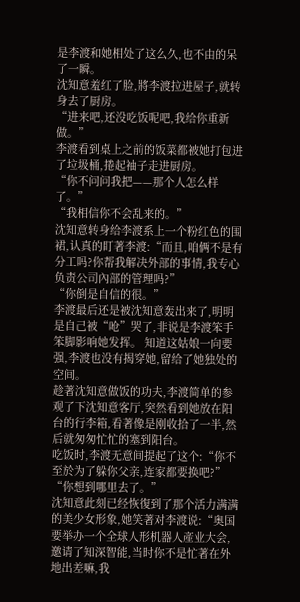是李渡和她相处了这么久,也不由的呆了一瞬。
沈知意羞红了脸,將李渡拉进屋子,就转身去了厨房。
“进来吧,还没吃饭呢吧,我给你重新做。”
李渡看到桌上之前的饭菜都被她打包进了垃圾桶,捲起袖子走进厨房。
“你不问问我把——那个人怎么样了。”
“我相信你不会乱来的。”
沈知意转身给李渡系上一个粉红色的围裙,认真的盯著李渡:“而且,咱俩不是有分工吗?你帮我解决外部的事情,我专心负责公司內部的管理吗?”
“你倒是自信的很。”
李渡最后还是被沈知意轰出来了,明明是自己被“呛”哭了,非说是李渡笨手笨脚影响她发挥。 知道这姑娘一向要强,李渡也没有揭穿她,留给了她独处的空间。
趁著沈知意做饭的功夫,李渡简单的参观了下沈知意客厅,突然看到她放在阳台的行李箱,看著像是刚收拾了一半,然后就匆匆忙忙的塞到阳台。
吃饭时,李渡无意间提起了这个:“你不至於为了躲你父亲,连家都要换吧?”
“你想到哪里去了。”
沈知意此刻已经恢復到了那个活力满满的美少女形象,她笑著对李渡说:“奥国要举办一个全球人形机器人產业大会,邀请了知深智能,当时你不是忙著在外地出差嘛,我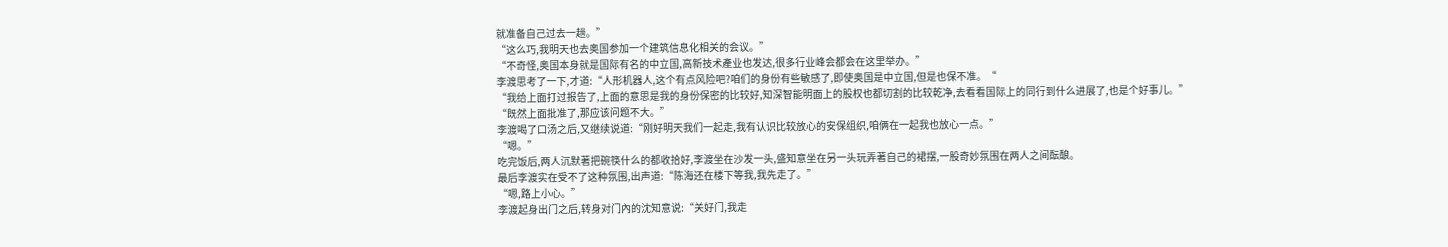就准备自己过去一趟。”
“这么巧,我明天也去奥国参加一个建筑信息化相关的会议。”
“不奇怪,奥国本身就是国际有名的中立国,高新技术產业也发达,很多行业峰会都会在这里举办。”
李渡思考了一下,才道:“人形机器人,这个有点风险吧?咱们的身份有些敏感了,即使奥国是中立国,但是也保不准。“
“我给上面打过报告了,上面的意思是我的身份保密的比较好,知深智能明面上的股权也都切割的比较乾净,去看看国际上的同行到什么进展了,也是个好事儿。”
“既然上面批准了,那应该问题不大。”
李渡喝了口汤之后,又继续说道:“刚好明天我们一起走,我有认识比较放心的安保组织,咱俩在一起我也放心一点。”
“嗯。”
吃完饭后,两人沉默著把碗筷什么的都收拾好,李渡坐在沙发一头,盛知意坐在另一头玩弄著自己的裙摆,一股奇妙氛围在两人之间酝酿。
最后李渡实在受不了这种氛围,出声道:“陈海还在楼下等我,我先走了。”
“嗯,路上小心。”
李渡起身出门之后,转身对门內的沈知意说:“关好门,我走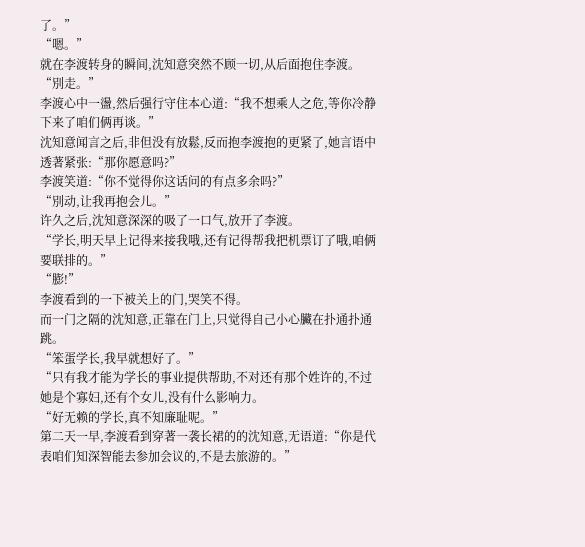了。”
“嗯。”
就在李渡转身的瞬间,沈知意突然不顾一切,从后面抱住李渡。
“別走。”
李渡心中一盪,然后强行守住本心道:“我不想乘人之危,等你冷静下来了咱们俩再谈。”
沈知意闻言之后,非但没有放鬆,反而抱李渡抱的更紧了,她言语中透著紧张:“那你愿意吗?”
李渡笑道:“你不觉得你这话问的有点多余吗?”
“別动,让我再抱会儿。”
许久之后,沈知意深深的吸了一口气,放开了李渡。
“学长,明天早上记得来接我哦,还有记得帮我把机票订了哦,咱俩要联排的。”
“膨!”
李渡看到的一下被关上的门,哭笑不得。
而一门之隔的沈知意,正靠在门上,只觉得自己小心臟在扑通扑通跳。
“笨蛋学长,我早就想好了。”
“只有我才能为学长的事业提供帮助,不对还有那个姓许的,不过她是个寡妇,还有个女儿,没有什么影响力。
“好无赖的学长,真不知廉耻呢。”
第二天一早,李渡看到穿著一袭长裙的的沈知意,无语道:“你是代表咱们知深智能去参加会议的,不是去旅游的。”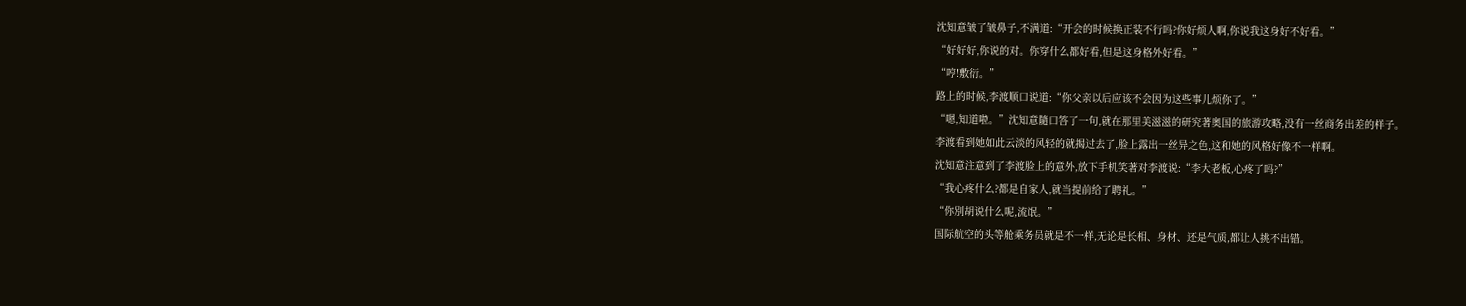沈知意皱了皱鼻子,不满道:“开会的时候换正装不行吗?你好烦人啊,你说我这身好不好看。”
“好好好,你说的对。你穿什么都好看,但是这身格外好看。”
“哼!敷衍。”
路上的时候,李渡顺口说道:“你父亲以后应该不会因为这些事儿烦你了。”
“嗯,知道啦。”沈知意隨口答了一句,就在那里美滋滋的研究著奥国的旅游攻略,没有一丝商务出差的样子。
李渡看到她如此云淡的风轻的就揭过去了,脸上露出一丝异之色,这和她的风格好像不一样啊。
沈知意注意到了李渡脸上的意外,放下手机笑著对李渡说:“李大老板,心疼了吗?”
“我心疼什么?都是自家人,就当提前给了聘礼。”
“你別胡说什么呢,流氓。”
国际航空的头等舱乘务员就是不一样,无论是长相、身材、还是气质,都让人挑不出错。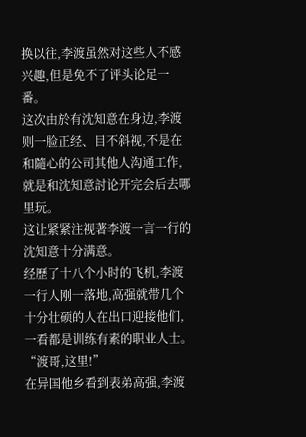换以往,李渡虽然对这些人不感兴趣,但是免不了评头论足一番。
这次由於有沈知意在身边,李渡则一脸正经、目不斜视,不是在和隨心的公司其他人沟通工作,就是和沈知意討论开完会后去哪里玩。
这让紧紧注视著李渡一言一行的沈知意十分满意。
经歷了十八个小时的飞机,李渡一行人刚一落地,高强就带几个十分壮硕的人在出口迎接他们,一看都是训练有素的职业人士。
“渡哥,这里!”
在异国他乡看到表弟高强,李渡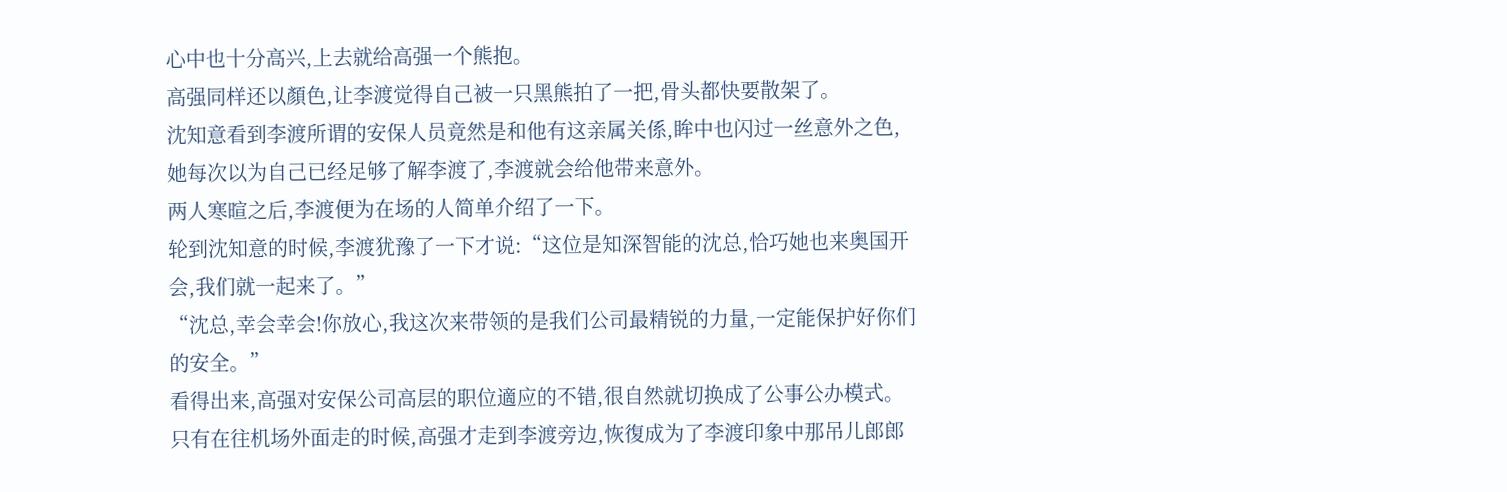心中也十分高兴,上去就给高强一个熊抱。
高强同样还以顏色,让李渡觉得自己被一只黑熊拍了一把,骨头都快要散架了。
沈知意看到李渡所谓的安保人员竟然是和他有这亲属关係,眸中也闪过一丝意外之色,她每次以为自己已经足够了解李渡了,李渡就会给他带来意外。
两人寒暄之后,李渡便为在场的人简单介绍了一下。
轮到沈知意的时候,李渡犹豫了一下才说:“这位是知深智能的沈总,恰巧她也来奥国开会,我们就一起来了。”
“沈总,幸会幸会!你放心,我这次来带领的是我们公司最精锐的力量,一定能保护好你们的安全。”
看得出来,高强对安保公司高层的职位適应的不错,很自然就切换成了公事公办模式。
只有在往机场外面走的时候,高强才走到李渡旁边,恢復成为了李渡印象中那吊儿郎郎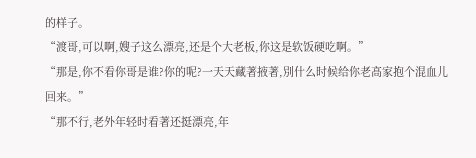的样子。
“渡哥,可以啊,嫂子这么漂亮,还是个大老板,你这是软饭硬吃啊。”
“那是,你不看你哥是谁?你的呢?一天天藏著掖著,別什么时候给你老高家抱个混血儿回来。”
“那不行,老外年轻时看著还挺漂亮,年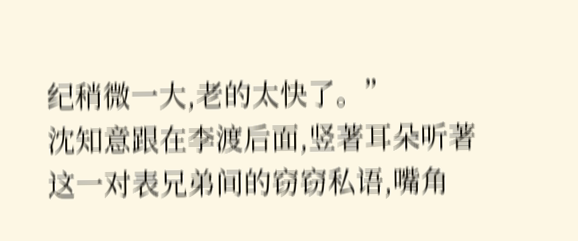纪稍微一大,老的太快了。”
沈知意跟在李渡后面,竖著耳朵听著这一对表兄弟间的窃窃私语,嘴角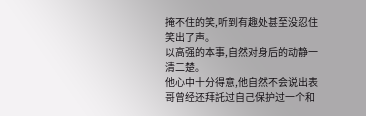掩不住的笑,听到有趣处甚至没忍住笑出了声。
以高强的本事,自然对身后的动静一清二楚。
他心中十分得意,他自然不会说出表哥曾经还拜託过自己保护过一个和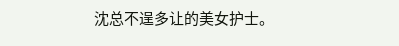沈总不逞多让的美女护士。